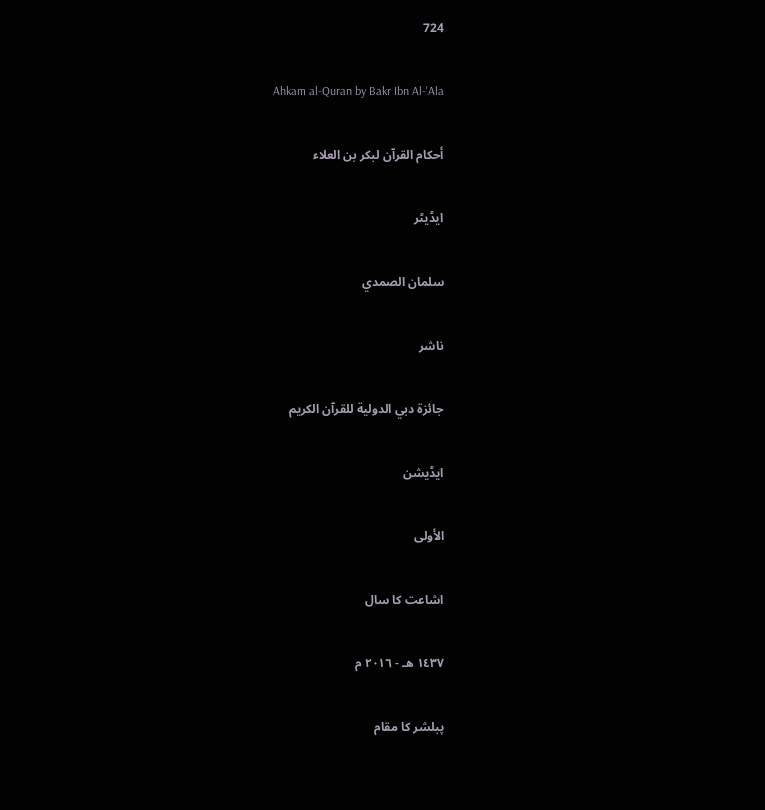724

Ahkam al-Quran by Bakr Ibn Al-'Ala

أحكام القرآن لبكر بن العلاء

ایڈیٹر

سلمان الصمدي

ناشر

جائزة دبي الدولية للقرآن الكريم

ایڈیشن

الأولى

اشاعت کا سال

١٤٣٧ هـ - ٢٠١٦ م

پبلشر کا مقام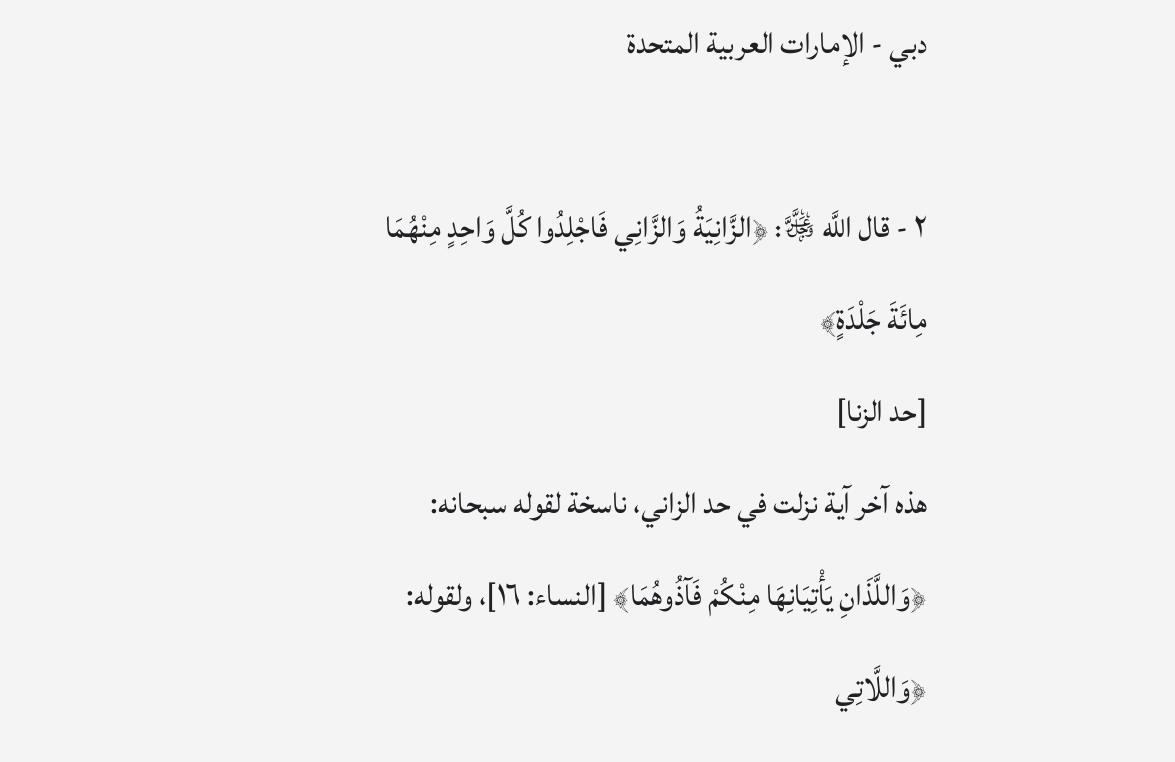دبي - الإمارات العربية المتحدة

٢ - قال اللَّه ﷿: ﴿الزَّانِيَةُ وَالزَّانِي فَاجْلِدُوا كُلَّ وَاحِدٍ مِنْهُمَا مِائَةَ جَلْدَةٍ﴾
[حد الزنا]
هذه آخر آية نزلت في حد الزاني، ناسخة لقوله سبحانه: ﴿وَاللَّذَانِ يَأْتِيَانِهَا مِنْكُمْ فَآذُوهُمَا﴾ [النساء: ١٦]، ولقوله: ﴿وَاللَّاتِي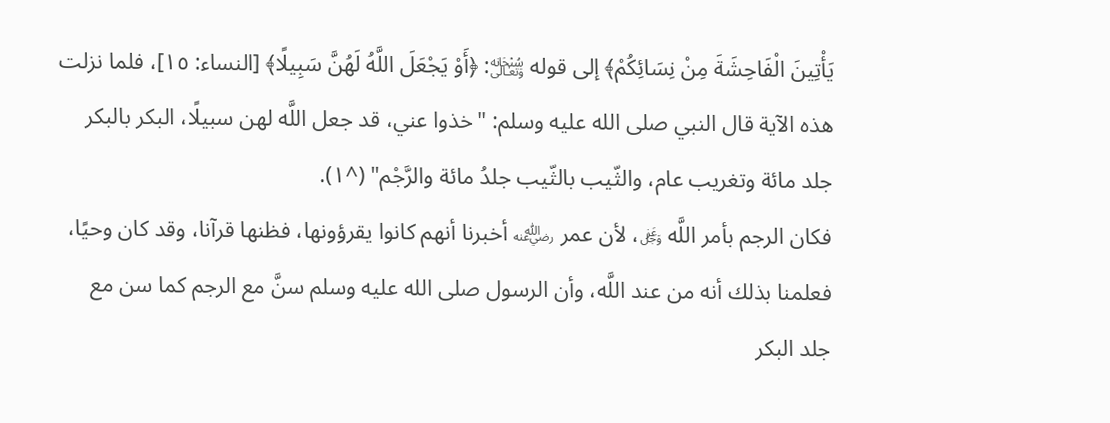يَأْتِينَ الْفَاحِشَةَ مِنْ نِسَائِكُمْ﴾ إلى قوله ﷾: ﴿أَوْ يَجْعَلَ اللَّهُ لَهُنَّ سَبِيلًا﴾ [النساء: ١٥]، فلما نزلت هذه الآية قال النبي صلى الله عليه وسلم: "خذوا عني، قد جعل اللَّه لهن سبيلًا، البكر بالبكر جلد مائة وتغريب عام، والثّيب بالثّيب جلدُ مائة والرَّجْم" (^١).
فكان الرجم بأمر اللَّه ﷿، لأن عمر ﵁ أخبرنا أنهم كانوا يقرؤونها، فظنها قرآنا، وقد كان وحيًا، فعلمنا بذلك أنه من عند اللَّه، وأن الرسول صلى الله عليه وسلم سنَّ مع الرجم كما سن مع جلد البكر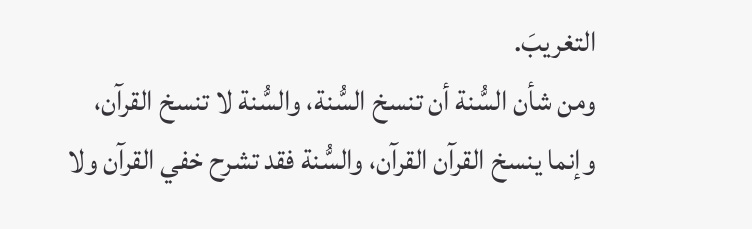التغريبَ.
ومن شأن السُّنة أن تنسخ السُّنة، والسُّنة لا تنسخ القرآن، وإنما ينسخ القرآن القرآن، والسُّنة فقد تشرح خفي القرآن ولا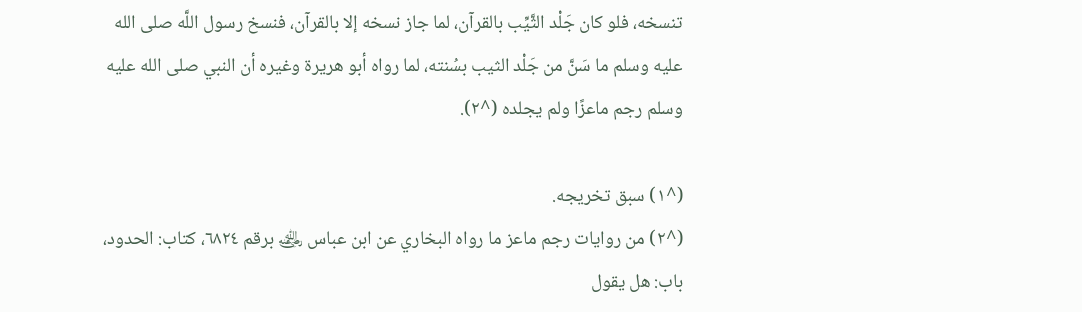تنسخه، فلو كان جَلْد الثَّيِّب بالقرآن، لما جاز نسخه إلا بالقرآن، فنسخ رسول اللَّه صلى الله عليه وسلم ما سَنَّ من جَلْد الثيب بسُنته، لما رواه أبو هريرة وغيره أن النبي صلى الله عليه وسلم رجم ماعزًا ولم يجلده (^٢).

(^١) سبق تخريجه.
(^٢) من روايات رجم ماعز ما رواه البخاري عن ابن عباس ﵁ برقم ٦٨٢٤، كتاب: الحدود، باب: هل يقول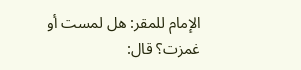الإمام للمقر: هل لمست أو غمزت؟ قال: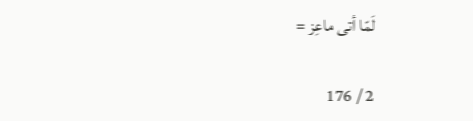لَمّا أتى ماعِز =

2 / 176